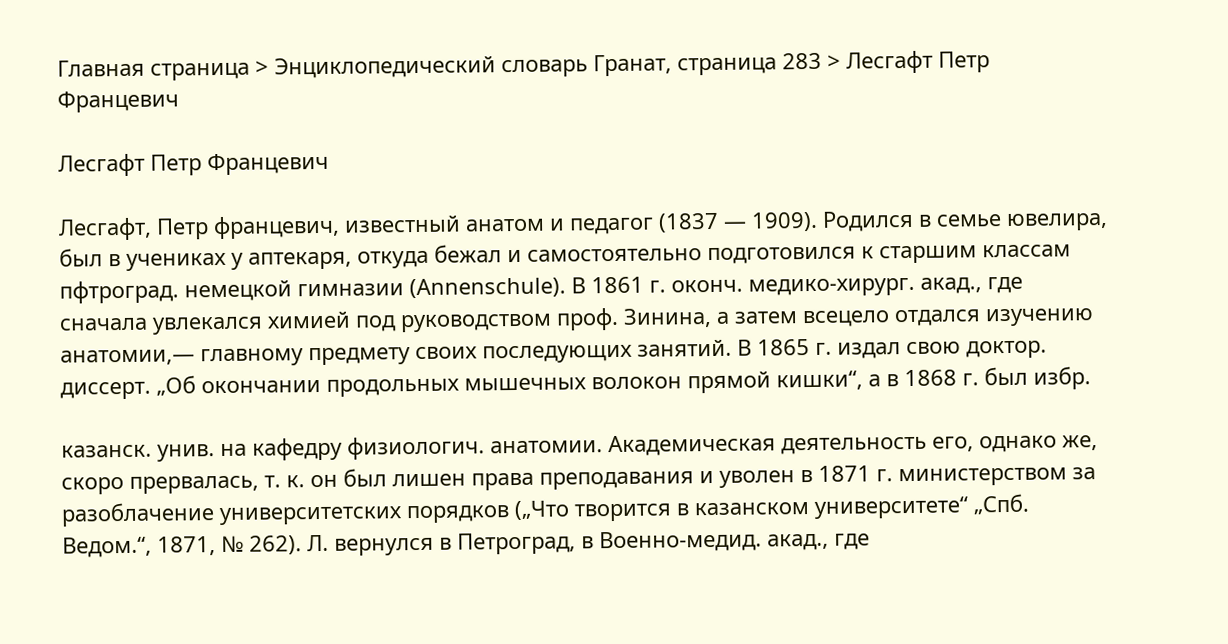Главная страница > Энциклопедический словарь Гранат, страница 283 > Лесгафт Петр Францевич

Лесгафт Петр Францевич

Лесгафт, Петр францевич, известный анатом и педагог (1837 — 1909). Родился в семье ювелира, был в учениках у аптекаря, откуда бежал и самостоятельно подготовился к старшим классам пфтроград. немецкой гимназии (Annenschule). В 1861 г. оконч. медико-хирург. акад., где сначала увлекался химией под руководством проф. Зинина, а затем всецело отдался изучению анатомии,— главному предмету своих последующих занятий. В 1865 г. издал свою доктор. диссерт. „Об окончании продольных мышечных волокон прямой кишки“, а в 1868 г. был избр.

казанск. унив. на кафедру физиологич. анатомии. Академическая деятельность его, однако же, скоро прервалась, т. к. он был лишен права преподавания и уволен в 1871 г. министерством за разоблачение университетских порядков („Что творится в казанском университете“ „Спб. Ведом.“, 1871, № 262). Л. вернулся в Петроград, в Военно-медид. акад., где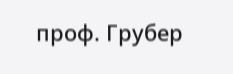проф. Грубер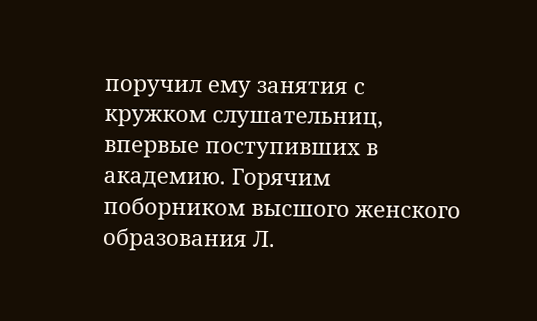поручил ему занятия с кружком слушательниц, впервые поступивших в академию. Горячим поборником высшого женского образования Л.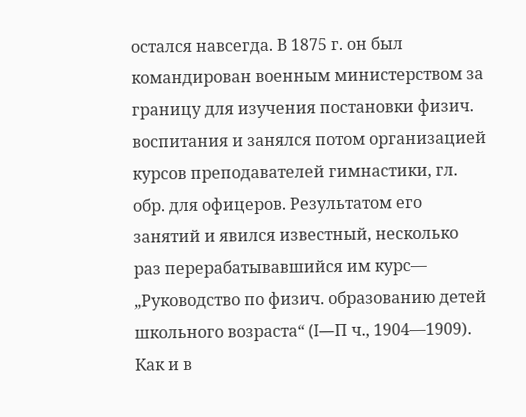остался навсегда. В 1875 г. он был командирован военным министерством за границу для изучения постановки физич. воспитания и занялся потом организацией курсов преподавателей гимнастики, гл. обр. для офицеров. Результатом его занятий и явился известный, несколько раз перерабатывавшийся им курс— „Руководство по физич. образованию детей школьного возраста“ (I—П ч., 1904—1909). Как и в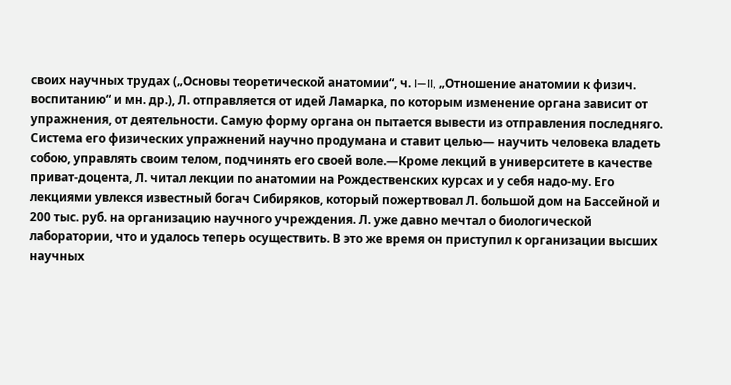своих научных трудах („Основы теоретической анатомии“, ч. I—II, „Отношение анатомии к физич. воспитанию“ и мн. др.), Л. отправляется от идей Ламарка, по которым изменение органа зависит от упражнения, от деятельности. Самую форму органа он пытается вывести из отправления последняго. Система его физических упражнений научно продумана и ставит целью— научить человека владеть собою, управлять своим телом, подчинять его своей воле.—Кроме лекций в университете в качестве приват-доцента, Л. читал лекции по анатомии на Рождественских курсах и у себя надо-му. Его лекциями увлекся известный богач Сибиряков, который пожертвовал Л. большой дом на Бассейной и 200 тыс. руб. на организацию научного учреждения. Л. уже давно мечтал о биологической лаборатории, что и удалось теперь осуществить. В это же время он приступил к организации высших научных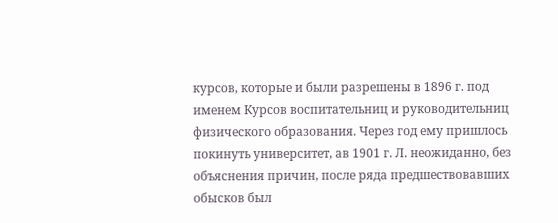курсов, которые и были разрешены в 1896 г. под именем Курсов воспитательниц и руководительниц физического образования. Через год ему пришлось покинуть университет, ав 1901 г. Л. неожиданно, без объяснения причин, после ряда предшествовавших обысков был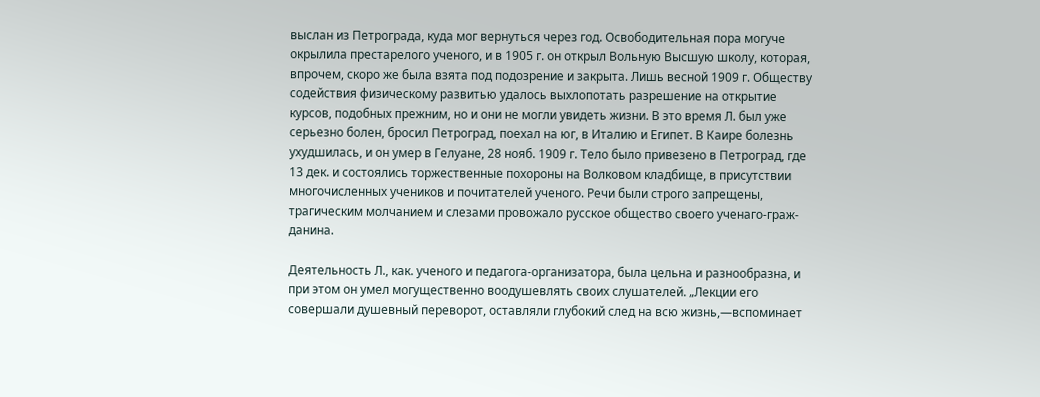выслан из Петрограда, куда мог вернуться через год. Освободительная пора могуче окрылила престарелого ученого, и в 1905 г. он открыл Вольную Высшую школу, которая, впрочем, скоро же была взята под подозрение и закрыта. Лишь весной 1909 г. Обществу содействия физическому развитью удалось выхлопотать разрешение на открытие курсов, подобных прежним, но и они не могли увидеть жизни. В это время Л. был уже серьезно болен, бросил Петроград, поехал на юг, в Италию и Египет. В Каире болезнь ухудшилась, и он умер в Гелуане, 28 нояб. 1909 г. Тело было привезено в Петроград, где 13 дек. и состоялись торжественные похороны на Волковом кладбище, в присутствии многочисленных учеников и почитателей ученого. Речи были строго запрещены, трагическим молчанием и слезами провожало русское общество своего ученаго-граж-данина.

Деятельность Л., как. ученого и педагога-организатора, была цельна и разнообразна, и при этом он умел могущественно воодушевлять своих слушателей. „Лекции его совершали душевный переворот, оставляли глубокий след на всю жизнь,—вспоминает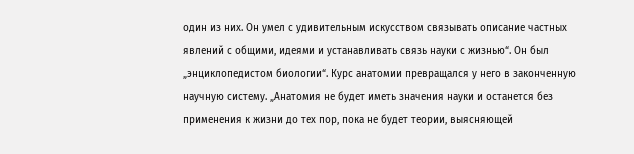один из них. Он умел с удивительным искусством связывать описание частных явлений с общими, идеями и устанавливать связь науки с жизнью“. Он был „энциклопедистом биологии“. Курс анатомии превращался у него в законченную научную систему. „Анатомия не будет иметь значения науки и останется без применения к жизни до тех пор, пока не будет теории, выясняющей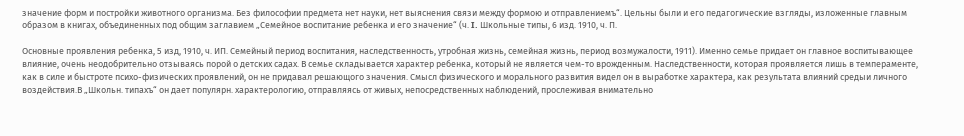значение форм и постройки животного организма. Без философии предмета нет науки, нет выяснения связи между формою и отправлениемъ“. Цельны были и его педагогические взгляды, изложенные главным образом в книгах, объединенных под общим заглавием „Семейное воспитание ребенка и его значение“ (ч. I. Школьные типы, 6 изд. 1910, ч. П.

Основные проявления ребенка, 5 изд, 1910, ч. ИП. Семейный период воспитания, наследственность, утробная жизнь, семейная жизнь, период возмужалости, 1911). Именно семье придает он главное воспитывающее влияние, очень неодобрительно отзываясь порой о детских садах. В семье складывается характер ребенка, который не является чем-то врожденным. Наследственности, которая проявляется лишь в темпераменте, как в силе и быстроте психо-физических проявлений, он не придавал решающого значения. Смысл физического и морального развития видел он в выработке характера, как результата влияний средыи личного воздействия.В „Школьн. типахъ“ он дает популярн. характерологию, отправляясь от живых, непосредственных наблюдений, прослеживая внимательно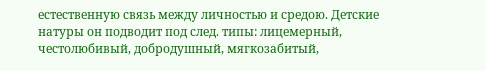естественную связь между личностью и средою. Детские натуры он подводит под след. типы: лицемерный, честолюбивый, добродушный, мягкозабитый,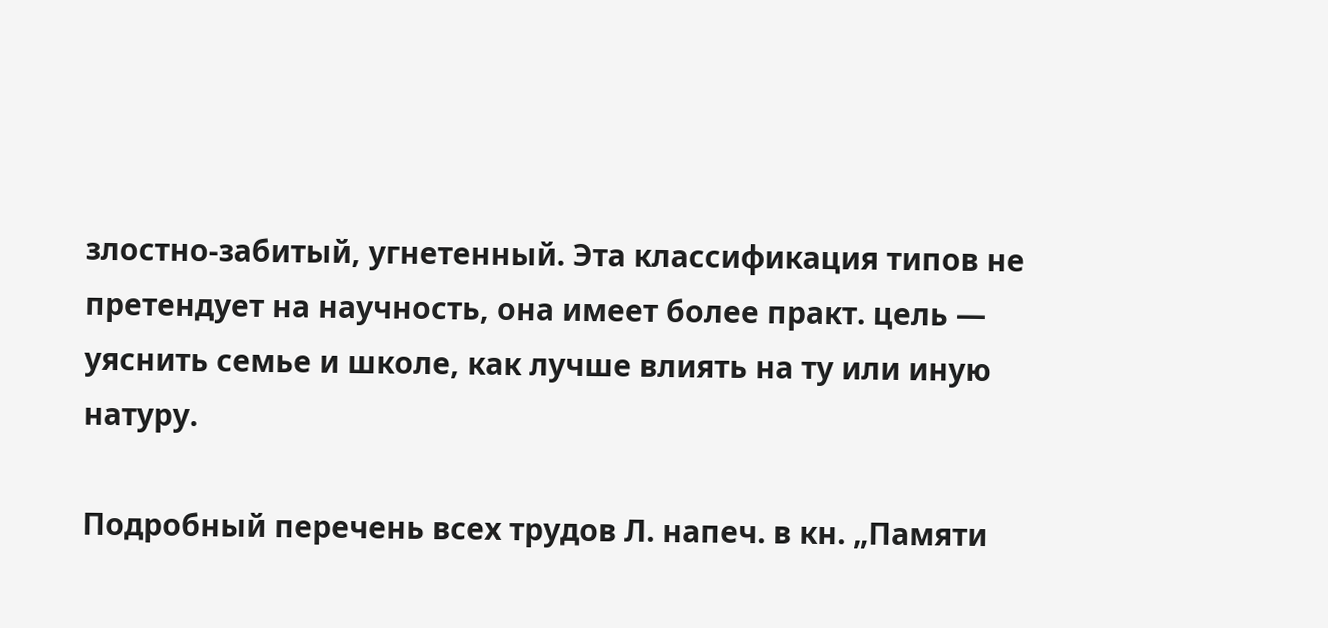злостно-забитый, угнетенный. Эта классификация типов не претендует на научность, она имеет более практ. цель — уяснить семье и школе, как лучше влиять на ту или иную натуру.

Подробный перечень всех трудов Л. напеч. в кн. „Памяти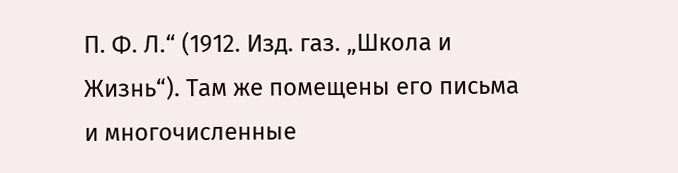П. Ф. Л.“ (1912. Изд. газ. „Школа и Жизнь“). Там же помещены его письма и многочисленные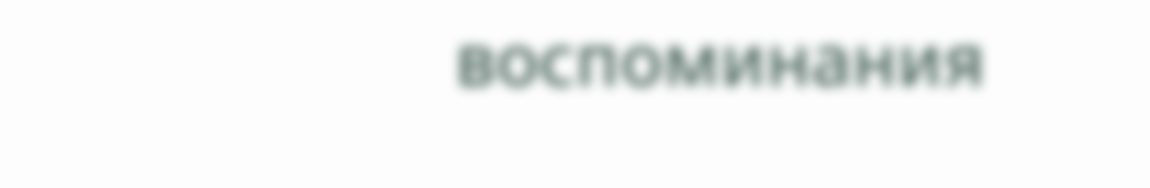воспоминания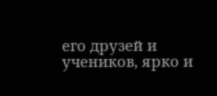его друзей и учеников, ярко и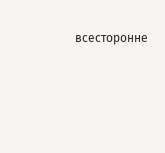всесторонне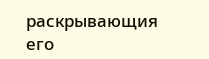раскрывающия его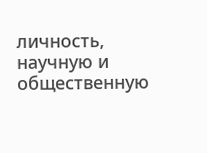личность, научную и общественную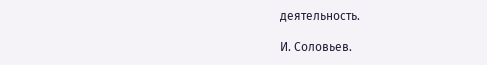деятельность.

И. Соловьев.